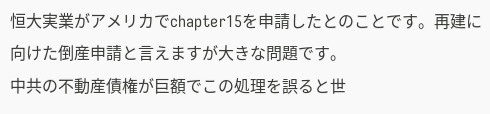恒大実業がアメリカでchapter15を申請したとのことです。再建に向けた倒産申請と言えますが大きな問題です。
中共の不動産債権が巨額でこの処理を誤ると世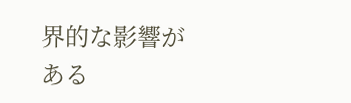界的な影響がある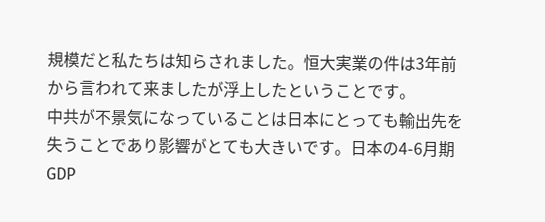規模だと私たちは知らされました。恒大実業の件は3年前から言われて来ましたが浮上したということです。
中共が不景気になっていることは日本にとっても輸出先を失うことであり影響がとても大きいです。日本の4-6月期GDP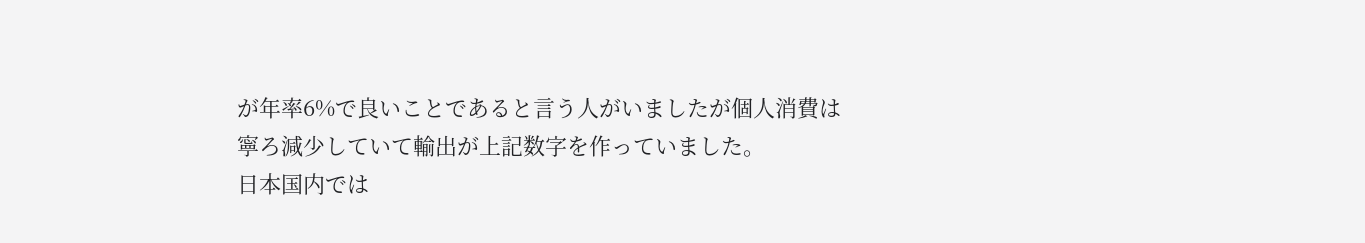が年率6%で良いことであると言う人がいましたが個人消費は寧ろ減少していて輸出が上記数字を作っていました。
日本国内では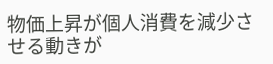物価上昇が個人消費を減少させる動きが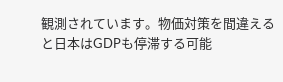観測されています。物価対策を間違えると日本はGDPも停滞する可能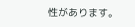性があります。